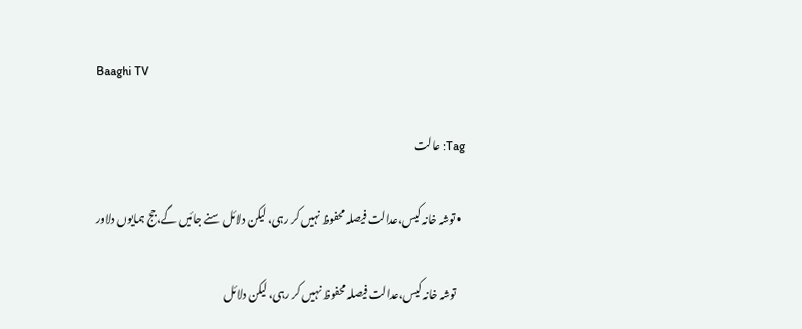Baaghi TV

Tag: عالت

  • توشہ خانہ کیس،عدالت فیصلہ محفوظ نہیں کر رہی، لیکن دلائل سنے جائیں گے،جج ہمایوں دلاور

    توشہ خانہ کیس،عدالت فیصلہ محفوظ نہیں کر رہی، لیکن دلائل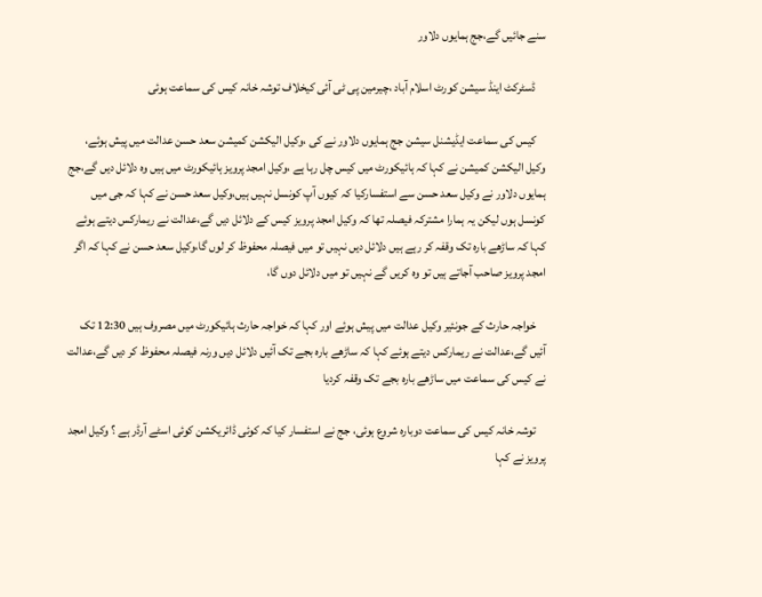سنے جائیں گے،جج ہمایوں دلاور

    ڈسٹرکٹ اینڈ سیشن کورٹ اسلام آباد ،چیرمین پی ٹی آئی کیخلاف توشہ خانہ کیس کی سماعت ہوئی

    کیس کی سماعت ایڈیشنل سیشن جج ہمایوں دلاور نے کی ،وکیل الیکشن کمیشن سعد حسن عدالت میں پیش ہوئے، وکیل الیکشن کمیشن نے کہا کہ ہائیکورٹ میں کیس چل رہا ہے ،وکیل امجد پرویز ہائیکورٹ میں ہیں وہ دلائل دیں گے،جج ہمایوں دلاور نے وکیل سعد حسن سے استفسارکیا کہ کیوں آپ کونسل نہیں ہیں،وکیل سعد حسن نے کہا کہ جی میں کونسل ہوں لیکن یہ ہمارا مشترکہ فیصلہ تھا کہ وکیل امجد پرویز کیس کے دلائل دیں گے،عدالت نے ریمارکس دیتے ہوئے کہا کہ ساڑھے بارہ تک وقفہ کر رہے ہیں دلائل دیں نہیں تو میں فیصلہ محفوظ کر لوں گا،وکیل سعد حسن نے کہا کہ اگر امجد پرویز صاحب آجاتے ہیں تو وہ کریں گے نہیں تو میں دلائل دوں گا،

    خواجہ حارث کے جونئیر وکیل عدالت میں پیش ہوئے اور کہا کہ خواجہ حارث ہائیکورٹ میں مصروف ہیں 12:30 تک آئیں گے،عدالت نے ریمارکس دیتے ہوئے کہا کہ ساڑھے بارہ بجے تک آئیں دلائل دیں ورنہ فیصلہ محفوظ کر دیں گے،عدالت نے کیس کی سماعت میں ساڑھے بارہ بجے تک وقفہ کردیا

    توشہ خانہ کیس کی سماعت دوبارہ شروع ہوئی، جج نے استفسار کیا کہ کوئی ڈائریکشن کوئی اسٹے آرڈر ہے ؟ وکیل امجد پرویز نے کہا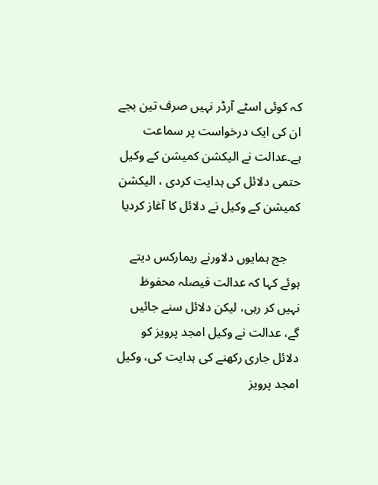کہ کوئی اسٹے آرڈر نہیں صرف تین بجے ان کی ایک درخواست پر سماعت ہے۔عدالت نے الیکشن کمیشن کے وکیل حتمی دلائل کی ہدایت کردی ، الیکشن کمیشن کے وکیل نے دلائل کا آغاز کردیا

    جج ہمایوں دلاورنے ریمارکس دیتے ہوئے کہا کہ عدالت فیصلہ محفوظ نہیں کر رہی، لیکن دلائل سنے جائیں گے، عدالت نے وکیل امجد پرویز کو دلائل جاری رکھنے کی ہدایت کی، وکیل امجد پرویز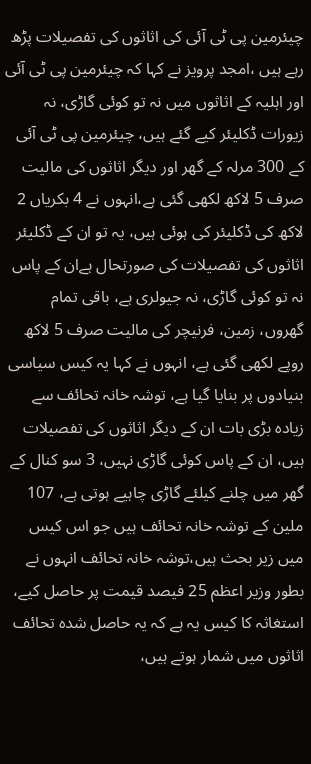چیئرمین پی ٹی آئی کی اثاثوں کی تفصیلات پڑھ رہے ہیں ،امجد پرویز نے کہا کہ چیئرمین پی ٹی آئی اور اہلیہ کے اثاثوں میں نہ تو کوئی گاڑی، نہ زیورات ڈکلیئر کیے گئے ہیں، چیئرمین پی ٹی آئی کے 300 مرلہ کے گھر اور دیگر اثاثوں کی مالیت صرف 5 لاکھ لکھی گئی ہے،انہوں نے 4 بکریاں 2 لاکھ کی ڈکلیئر کی ہوئی ہیں، یہ تو ان کے ڈکلیئر اثاثوں کی تفصیلات کی صورتحال ہےان کے پاس نہ تو کوئی گاڑی، نہ جیولری ہے، باقی تمام گھروں، زمین، فرنیچر کی مالیت صرف 5 لاکھ روپے لکھی گئی ہے، انہوں نے کہا یہ کیس سیاسی بنیادوں پر بنایا گیا ہے، توشہ خانہ تحائف سے زیادہ بڑی بات ان کے دیگر اثاثوں کی تفصیلات ہیں، ان کے پاس کوئی گاڑی نہیں، 3 سو کنال کے گھر میں چلنے کیلئے گاڑی چاہیے ہوتی ہے، 107 ملین کے توشہ خانہ تحائف ہیں جو اس کیس میں زیر بحث ہیں،توشہ خانہ تحائف انہوں نے بطور وزیر اعظم 25 فیصد قیمت پر حاصل کیے، استغاثہ کا کیس یہ ہے کہ یہ حاصل شدہ تحائف اثاثوں میں شمار ہوتے ہیں،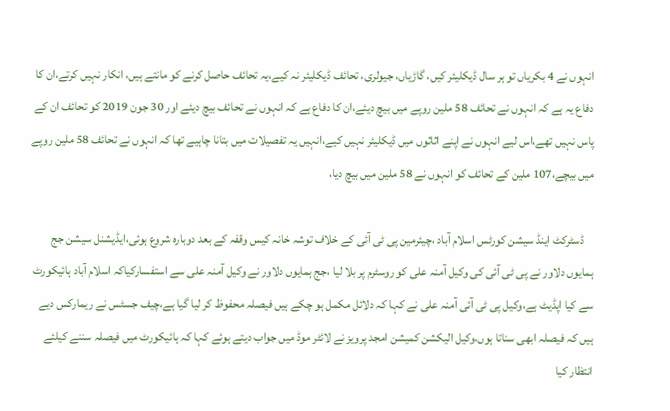انہوں نے 4 بکریاں تو ہر سال ڈیکلیئر کیں، گاڑیاں، جیولری، تحائف ڈیکلیئر نہ کیے،یہ تحائف حاصل کرنے کو مانتے ہیں، انکار نہیں کرتے،ان کا دفاع یہ ہے کہ انہوں نے تحائف 58 ملین روپے میں بیچ دیئے،ان کا دفاع ہے کہ انہوں نے تحائف بیچ دیئے اور 30 جون 2019 کو تحائف ان کے پاس نہیں تھے،اس لیے انہوں نے اپنے اثاثوں میں ڈیکلیئر نہیں کیے،انہیں یہ تفصیلات میں بتانا چاہیے تھا کہ انہوں نے تحائف 58 ملین روپے میں بیچے،107 ملین کے تحائف کو انہوں نے 58 ملین میں بیچ دیا،

    ڈسٹرکٹ اینڈ سیشن کورٹس اسلام آباد ،چیئرمین پی ٹی آئی کے خلاف توشہ خانہ کیس وقفہ کے بعد دوبارہ شروع ہوئی،ایڈیشنل سیشن جج ہمایوں دلاور نے پی ٹی آئی کی وکیل آمنہ علی کو روسٹرم پر بلا لیا ،جج ہمایوں دلاور نے وکیل آمنہ علی سے استفسارکیاکہ اسلام آباد ہائیکورٹ سے کیا اپڈیٹ ہے،وکیل پی ٹی آئی آمنہ علی نے کہا کہ دلائل مکمل ہو چکے ہیں فیصلہ محفوظ کر لیا گیا ہے،چیف جسٹس نے ریمارکس دیے ہیں کہ فیصلہ ابھی سناتا ہوں،وکیل الیکشن کمیشن امجد پرویز نے لائٹر موڈ میں جواب دیتے ہوئے کہا کہ ہائیکورٹ میں فیصلہ سننے کیلئے انتظار کیا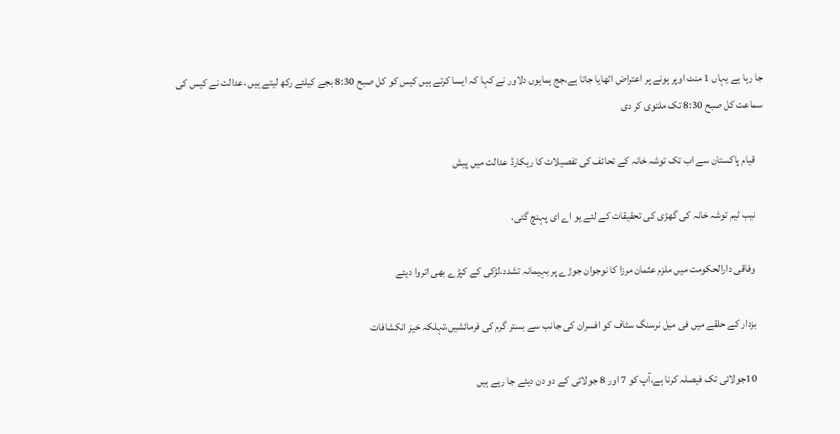جا رہا ہے یہاں 1 منٹ اوپر ہونے پر اعتراض اٹھایا جاتا ہے،جج ہمایوں دلاور نے کہا کہ ایسا کرتے ہیں کیس کو کل صبح 8:30 بجے کیلئے رکھ لیتے ہیں ،عدالت نے کیس کی سماعت کل صبح 8:30 تک ملتوی کر دی

    قیام پاکستان سے اب تک توشہ خانہ کے تحائف کی تفصیلات کا ریکارڈ عدالت میں پیش

    نیب ٹیم توشہ خانہ کی گھڑی کی تحقیقات کے لئے یو اے ای پہنچ گئی،

    وفاقی دارالحکومت میں ملزم عثمان مرزا کا نوجوان جوڑے پر بہیمانہ تشدد،لڑکی کے کپڑے بھی اتروا دیئے

    بزدار کے حلقے میں فی میل نرسنگ سٹاف کو افسران کی جانب سے بستر گرم کی فرمائشیں،تہلکہ خیز انکشافات

    10جولائی تک فیصلہ کرنا ہے،آپ کو 7 اور 8 جولائی کے دو دن دیئے جا رہے ہیں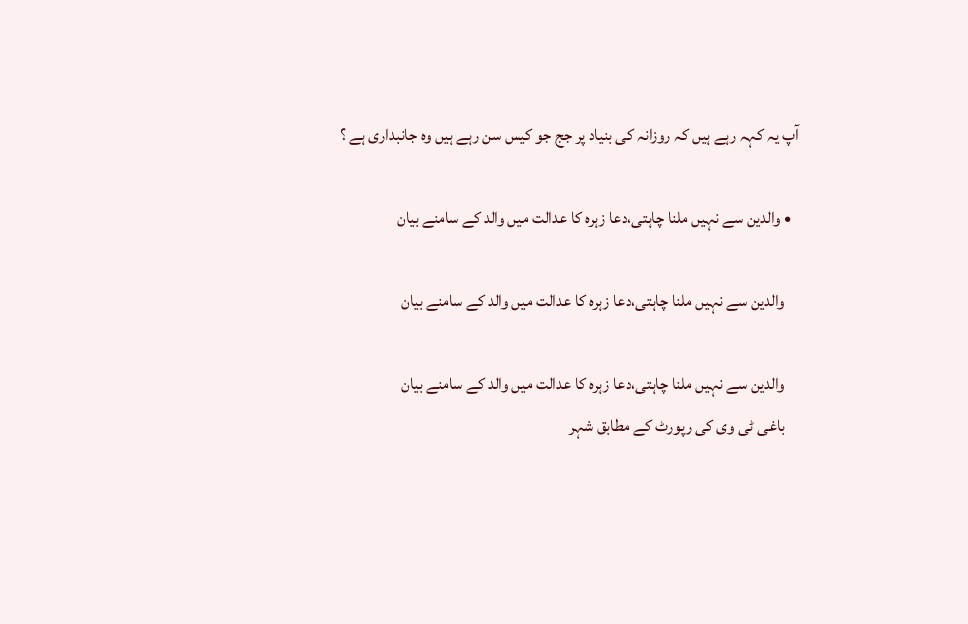آپ یہ کہہ رہے ہیں کہ روزانہ کی بنیاد پر جج جو کیس سن رہے ہیں وہ جانبداری ہے ؟

  • والدین سے نہیں ملنا چاہتی،دعا زہرہ کا عدالت میں والد کے سامنے بیان

    والدین سے نہیں ملنا چاہتی،دعا زہرہ کا عدالت میں والد کے سامنے بیان

    والدین سے نہیں ملنا چاہتی،دعا زہرہ کا عدالت میں والد کے سامنے بیان
    باغی ٹی وی کی رپورٹ کے مطابق شہر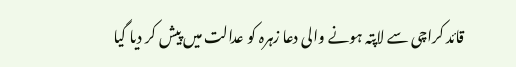قائد کراچی سے لاپتہ ہونے والی دعا زہرہ کو عدالت میں پیش کر دیا گیا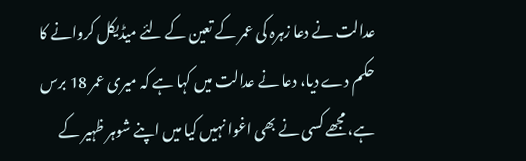عدالت نے دعا زہرہ کی عمر کے تعین کے لئے میڈیکل کروانے کا حکم دے دیا، دعا نے عدالت میں کہا ہے کہ میری عمر 18 برس ہے، مجھے کسی نے بھی اغوا نہیں کیا میں اپنے شوہر ظہیر کے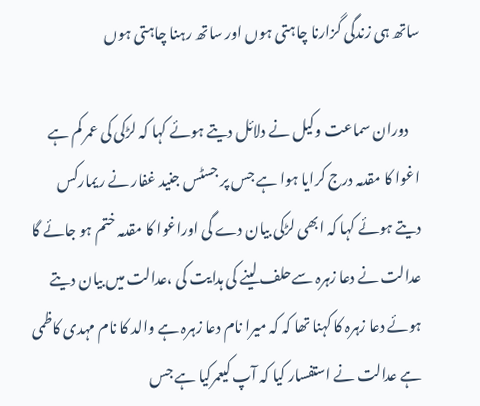ساتھ ہی زندگی گزارنا چاہتی ہوں اور ساتھ رہنا چاہتی ہوں

    دوران سماعت وکیل نے دلائل دیتے ہوئے کہا کہ لڑکی کی عمر کم ہے اغوا کا مقدمہ درج کرایا ہوا ہے جس پر جسٹس جنید غفار نے ریمارکس دیتے ہوئے کہا کہ ابھی لڑکی بیان دے گی اوراغوا کا مقدمہ ختم ہو جائے گا عدالت نے دعا زہرہ سےحلف لینے کی ہدایت کی ،عدالت میں بیان دیتے ہوئے دعا زہرہ کا کہنا تھا کہ کہ میرا نام دعا زہرہ ہے والد کا نام مہدی کاظمی ہے عدالت نے استفسار کیا کہ آپ کیعمرکیا ہے جس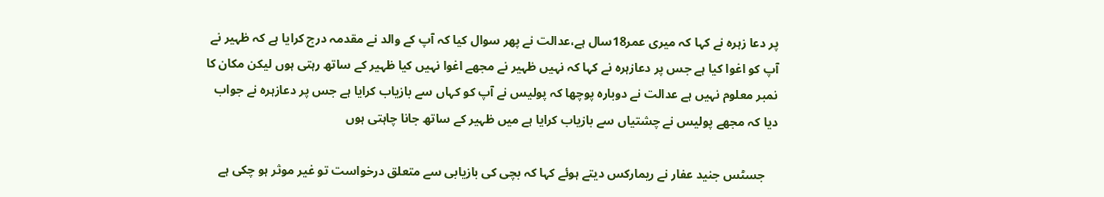پر دعا زہرہ نے کہا کہ میری عمر18سال ہے،عدالت نے پھر سوال کیا کہ آپ کے والد نے مقدمہ درج کرایا ہے کہ ظہیر نے آپ کو اغوا کیا ہے جس پر دعازہرہ نے کہا کہ نہیں ظہیر نے مجھے اغوا نہیں کیا ظہیر کے ساتھ رہتی ہوں لیکن مکان کا نمبر معلوم نہیں ہے عدالت نے دوبارہ پوچھا کہ پولیس نے آپ کو کہاں سے بازیاب کرایا ہے جس پر دعازہرہ نے جواب دیا کہ مجھے پولیس نے چشتیاں سے بازیاب کرایا ہے میں ظہیر کے ساتھ جانا چاہتی ہوں

    جسٹس جنید عفار نے ریمارکس دیتے ہوئے کہا کہ بچی کی بازیابی سے متعلق درخواست تو غیر موثر ہو چکی ہے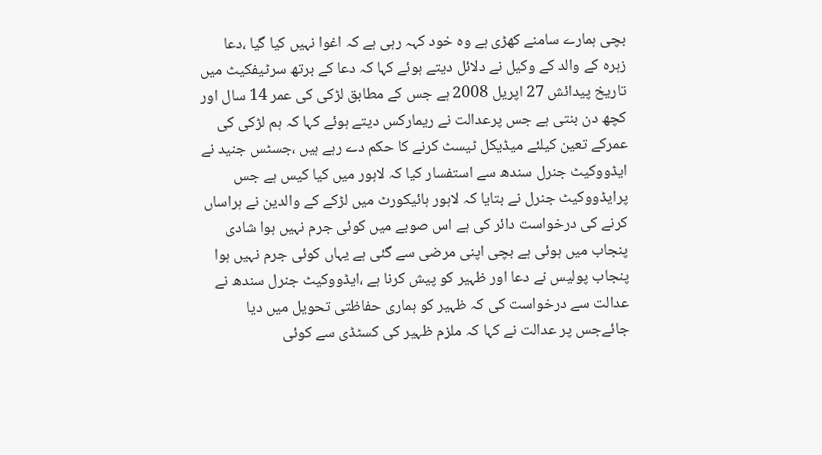بچی ہمارے سامنے کھڑی ہے وہ خود کہہ رہی ہے کہ اغوا نہیں کیا گیا ،دعا زہرہ کے والد کے وکیل نے دلائل دیتے ہوئے کہا کہ دعا کے برتھ سرٹیفکیٹ میں تاریخ پیدائش 27 اپریل 2008 ہے جس کے مطابق لڑکی کی عمر 14 سال اور کچھ دن بنتی ہے جس پرعدالت نے ریمارکس دیتے ہوئے کہا کہ ہم لڑکی کی عمرکے تعین کیلئے میڈیکل ٹیسٹ کرنے کا حکم دے رہے ہیں ،جسٹس جنید نے ایڈووکیٹ جنرل سندھ سے استفسار کیا کہ لاہور میں کیا کیس ہے جس پرایڈووکیٹ جنرل نے بتایا کہ لاہور ہائیکورٹ میں لڑکے کے والدین نے ہراساں کرنے کی درخواست دائر کی ہے اس صوبے میں کوئی جرم نہیں ہوا شادی پنجاب میں ہوئی ہے بچی اپنی مرضی سے گئی ہے یہاں کوئی جرم نہیں ہوا پنجاب پولیس نے دعا اور ظہیر کو پیش کرنا ہے ،ایڈووکیٹ جنرل سندھ نے عدالت سے درخواست کی کہ ظہیر کو ہماری حفاظتی تحویل میں دیا جائےجس پر عدالت نے کہا کہ ملزم ظہیر کی کسٹڈی سے کوئی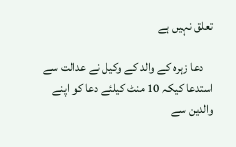تعلق نہیں ہے

    دعا زہرہ کے والد کے وکیل نے عدالت سے استدعا کیکہ 10 منٹ کیلئے دعا کو اپنے والدین سے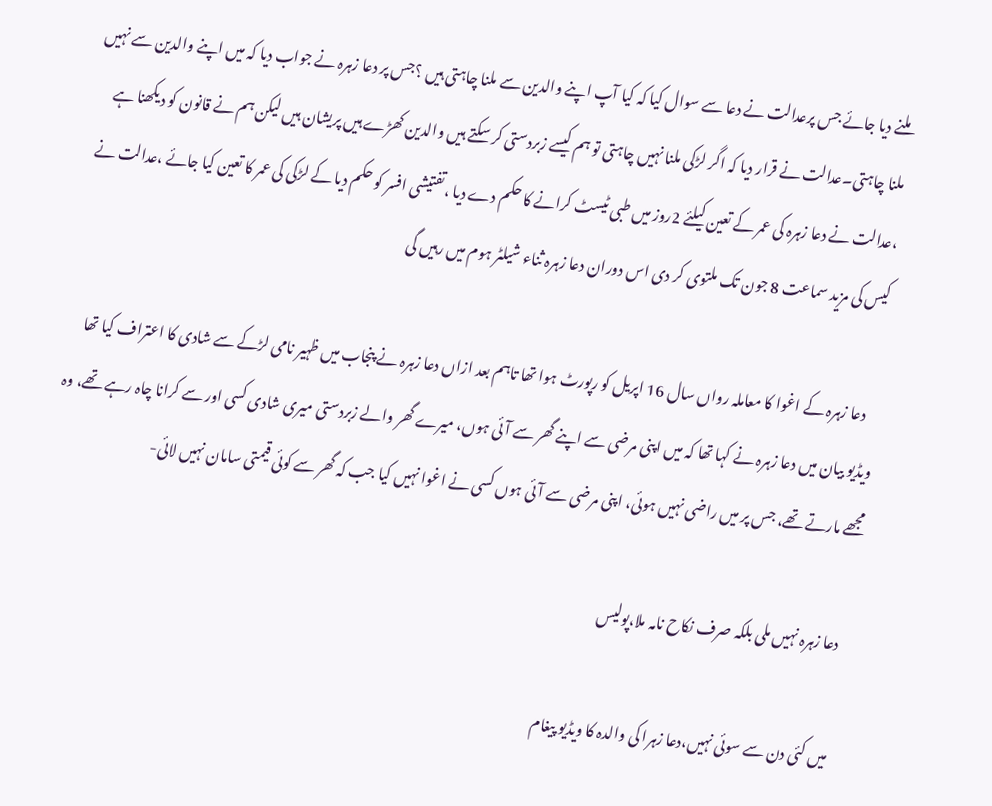ملنے دیا جائے جس پرعدالت نے دعا سے سوال کیا کہ کیا آپ اپنے والدین سے ملنا چاہتی ہیں ؟جس پر دعا زہرہ نے جواب دیا کہ میں اپنے والدین سے نہیں ملنا چاہتی۔عدالت نے قرار دیا کہ اگر لڑکی ملنا نہیں چاہتی تو ہم کیسے زبردستی کر سکتے ہیں والدین کھڑے ہیں پریشان ہیں لیکن ہم نے قانون کو دیکھنا ہے ،عدالت نے دعا زہرہ کی عمر کے تعین کیلئے 2روز میں طبی ٹیسٹ کرانے کا حکم دے دیا ،تفتیشی افسر کو حکم دیا کے لڑکی کی عمر کا تعین کیا جائے ،عدالت نے کیس کی مزید سماعت 8 جون تک ملتوی کر دی اس دوران دعا زہرہ ثناء شیلٹر ہوم میں رہیں گی

    دعا زہرہ کے اغوا کا معاملہ رواں سال 16 اپریل کو رپورٹ ہوا تھا تاہم بعد ازاں دعا زہرہ نے پنجاب میں ظہیر نامی لڑکے سے شادی کا اعتراف کیا تھا ویڈیو بیان میں دعا زہرہ نے کہا تھا کہ میں اپنی مرضی سے اپنے گھر سے آئی ہوں، میرے گھر والے زبردستی میری شادی کسی اور سے کرانا چاہ رہے تھے، وہ مجھے مارتے تھے، جس پر میں راضی نہیں ہوئی، اپنی مرضی سے آئی ہوں کسی نے اغوا نہیں کیا جب کہ گھر سے کوئی قیمتی سامان نہیں لائی-

    دعا زہرہ نہیں ملی بلکہ صرف نکاح نامہ ملا،پولیس

    میں کئی دن سے سوئی نہیں،دعا زہرا کی والدہ کا ویڈیو پیغام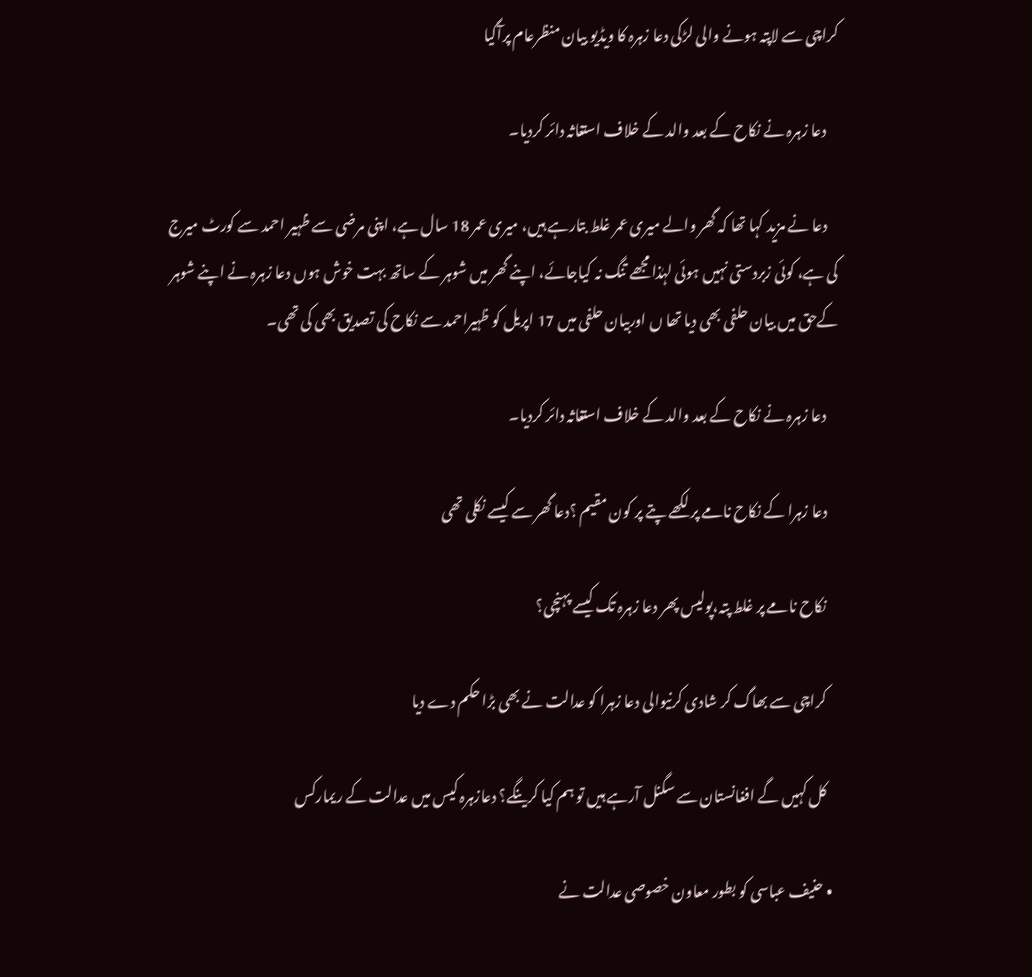کراچی سے لاپتہ ہونے والی لڑکی دعا زہرہ کا ویڈیو بیان منظرعام پرآگیا

    دعا زہرہ نے نکاح کے بعد والد کے خلاف استغاثہ دائر کردیا۔

    دعا نے مزید کہا تھا کہ گھر والے میری عمر غلط بتارہے ہیں، میری عمر 18 سال ہے، اپنی مرضی سے ظہیر احمد سے کورٹ میرج کی ہے، کوئی زبردستی نہیں ہوئی لہٰذا مجھے تنگ نہ کیاجائے، اپنے گھر میں شوہر کے ساتھ بہت خوش ہوں دعا زہرہ نے اپنے شوہر کےحق میں بیان حلفی بھی دیا تھا ں اوربیان حلفی میں 17 اپریل کو ظہیراحمد سے نکاح کی تصدیق بھی کی تھی۔

    دعا زہرہ نے نکاح کے بعد والد کے خلاف استغاثہ دائر کردیا۔

    دعا زہرا کے نکاح نامے پر لکھے پتے پر کون مقیم ؟دعا گھر سے کیسے نکلی تھی

    نکاح نامے پر غلط پتہ،پولیس پھر دعا زہرہ تک کیسے پہنچی؟

    کراچی سے بھاگ کر شادی کرنیوالی دعا زہرا کو عدالت نے بھی بڑا حکم دے دیا

    کل کہیں گے افغانستان سے سگنل آرہے ہیں تو ہم کیا کرینگے؟ دعازہرہ کیس میں عدالت کے ریمارکس

  • حنیف عباسی کو بطور معاون خصوصی عدالت نے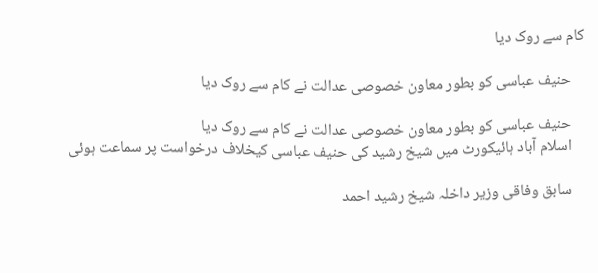کام سے روک دیا

    حنیف عباسی کو بطور معاون خصوصی عدالت نے کام سے روک دیا

    حنیف عباسی کو بطور معاون خصوصی عدالت نے کام سے روک دیا
    اسلام آباد ہائیکورٹ میں شیخ رشید کی حنیف عباسی کیخلاف درخواست پر سماعت ہوئی

    سابق وفاقی وزیر داخلہ شیخ رشید احمد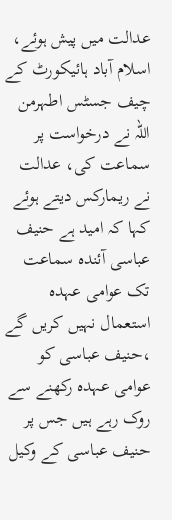عدالت میں پیش ہوئے، اسلام آباد ہائیکورٹ کے چیف جسٹس اطہرمن اللہ نے درخواست پر سماعت کی، عدالت نے ریمارکس دیتے ہوئے کہا کہ امید ہے حنیف عباسی آئندہ سماعت تک عوامی عہدہ استعمال نہیں کریں گے ،حنیف عباسی کو عوامی عہدہ رکھنے سے روک رہے ہیں جس پر حنیف عباسی کے وکیل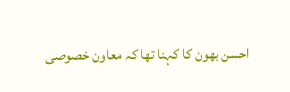احسن بھون کا کہنا تھا کہ معاون خصوصی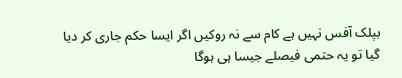بپلک آفس نہیں ہے کام سے نہ روکیں اگر ایسا حکم جاری کر دیا گیا تو یہ حتمی فیصلے جیسا ہی ہوگا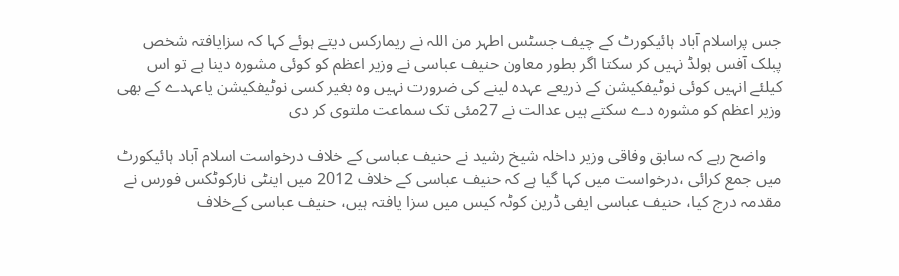جس پراسلام آباد ہائیکورٹ کے چیف جسٹس اطہر من اللہ نے ریمارکس دیتے ہوئے کہا کہ سزایافتہ شخص پبلک آفس ہولڈ نہیں کر سکتا اگر بطور معاون حنیف عباسی نے وزیر اعظم کو کوئی مشورہ دینا ہے تو اس کیلئے انہیں کوئی نوٹیفکیشن کے ذریعے عہدہ لینے کی ضرورت نہیں وہ بغیر کسی نوٹیفکیشن یاعہدے کے بھی وزیر اعظم کو مشورہ دے سکتے ہیں عدالت نے 27مئی تک سماعت ملتوی کر دی

    واضح رہے کہ سابق وفاقی وزیر داخلہ شیخ رشید نے حنیف عباسی کے خلاف درخواست اسلام آباد ہائیکورٹ میں جمع کرائی ،درخواست میں کہا گیا ہے کہ حنیف عباسی کے خلاف 2012 میں اینٹی نارکوٹکس فورس نے مقدمہ درج کیا، حنیف عباسی ایفی ڈرین کوٹہ کیس میں سزا یافتہ ہیں، حنیف عباسی کےخلاف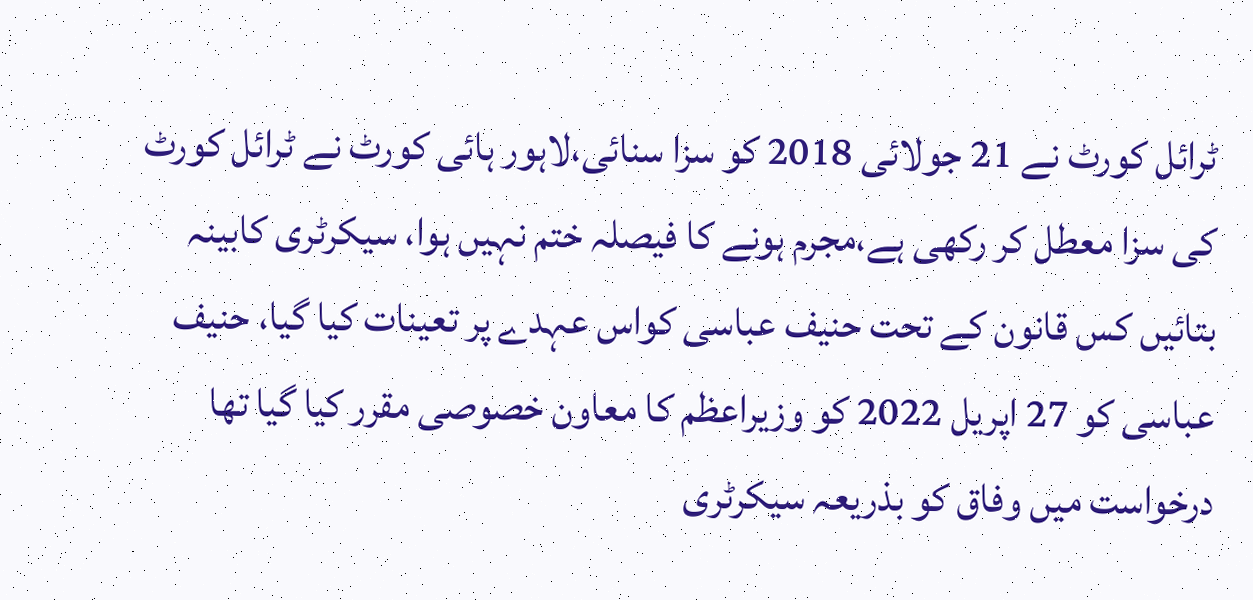ٹرائل کورٹ نے 21 جولائی 2018 کو سزا سنائی،لاہور ہائی کورٹ نے ٹرائل کورٹ کی سزا معطل کر رکھی ہے،مجرم ہونے کا فیصلہ ختم نہیں ہوا، سیکرٹری کابینہ بتائیں کس قانون کے تحت حنیف عباسی کواس عہدے پر تعینات کیا گیا، حنیف عباسی کو 27 اپریل 2022 کو وزیراعظم کا معاون خصوصی مقرر کیا گیا تھا درخواست میں وفاق کو بذریعہ سیکرٹری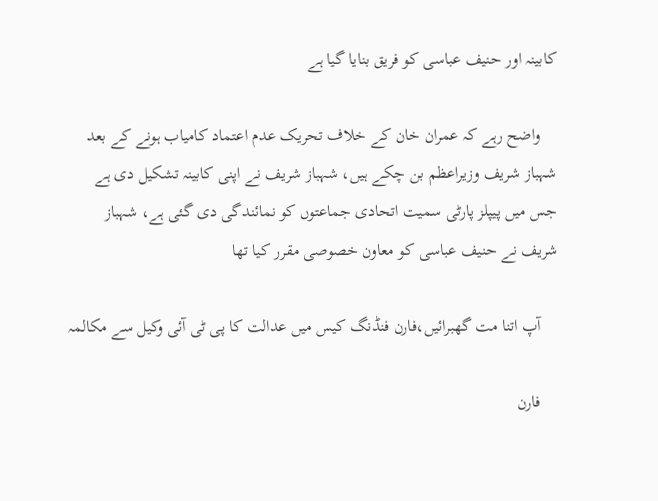کابینہ اور حنیف عباسی کو فریق بنایا گیا ہے

    واضح رہے کہ عمران خان کے خلاف تحریک عدم اعتماد کامیاب ہونے کے بعد شہباز شریف وزیراعظم بن چکے ہیں، شہباز شریف نے اپنی کابینہ تشکیل دی ہے جس میں پیپلز پارٹی سمیت اتحادی جماعتوں کو نمائندگی دی گئی ہے، شہباز شریف نے حنیف عباسی کو معاون خصوصی مقرر کیا تھا

    آپ اتنا مت گھبرائیں،فارن فنڈنگ کیس میں عدالت کا پی ٹی آئی وکیل سے مکالمہ

    فارن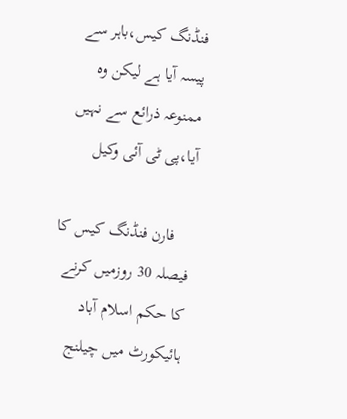فنڈنگ کیس،باہر سے پیسہ آیا ہے لیکن وہ ممنوعہ ذرائع سے نہیں آیا،پی ٹی آئی وکیل

    فارن فنڈنگ کیس کا فیصلہ 30 روزمیں کرنے کا حکم اسلام آباد ہائیکورٹ میں چیلنج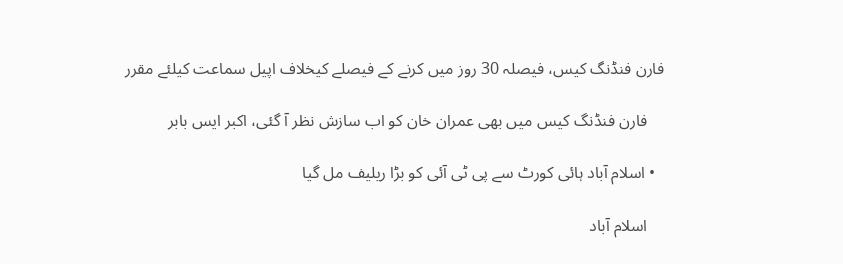فارن فنڈنگ کیس، فیصلہ 30 روز میں کرنے کے فیصلے کیخلاف اپیل سماعت کیلئے مقرر

    فارن فنڈنگ کیس میں بھی عمران خان کو اب سازش نظر آ گئی، اکبر ایس بابر

  • اسلام آباد ہائی کورٹ سے پی ٹی آئی کو بڑا ریلیف مل گیا

    اسلام آباد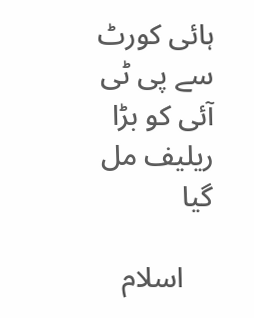ہائی کورٹ سے پی ٹی آئی کو بڑا ریلیف مل گیا

    اسلام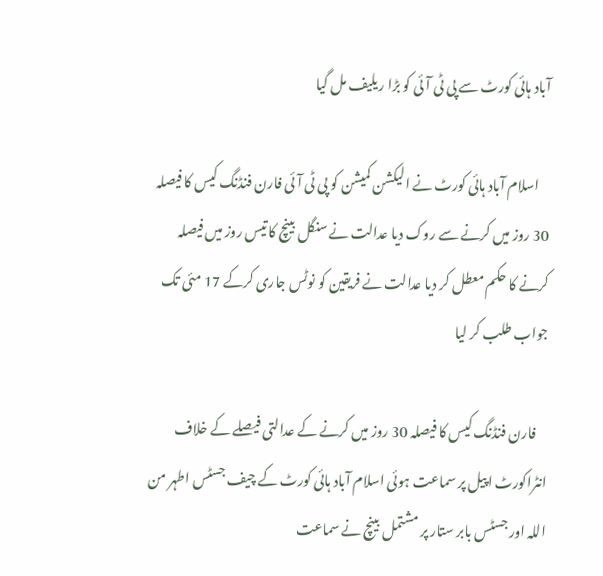آباد ہائی کورٹ سے پی ٹی آئی کو بڑا ریلیف مل گیا

    اسلام آباد ہائی کورٹ نے الیکشن کمیشن کو پی ٹی آئی فارن فنڈنگ کیس کا فیصلہ 30 روز میں کرنے سے روک دیا عدالت نے سنگل بینچ کا تیس روز میں فیصلہ کرنے کا حکم معطل کر دیا عدالت نے فریقین کو نوٹس جاری کرکے 17 مئی تک جواب طلب کر لیا

    فارن فنڈنگ کیس کا فیصلہ 30 روز میں کرنے کے عدالتی فیصلے کے خلاف انٹراکورٹ اپیل پر سماعت ہوئی اسلام آباد ہائی کورٹ کے چیف جسٹس اطہر من اللہ اور جسٹس بابر ستار پر مشتمل بینچ نے سماعت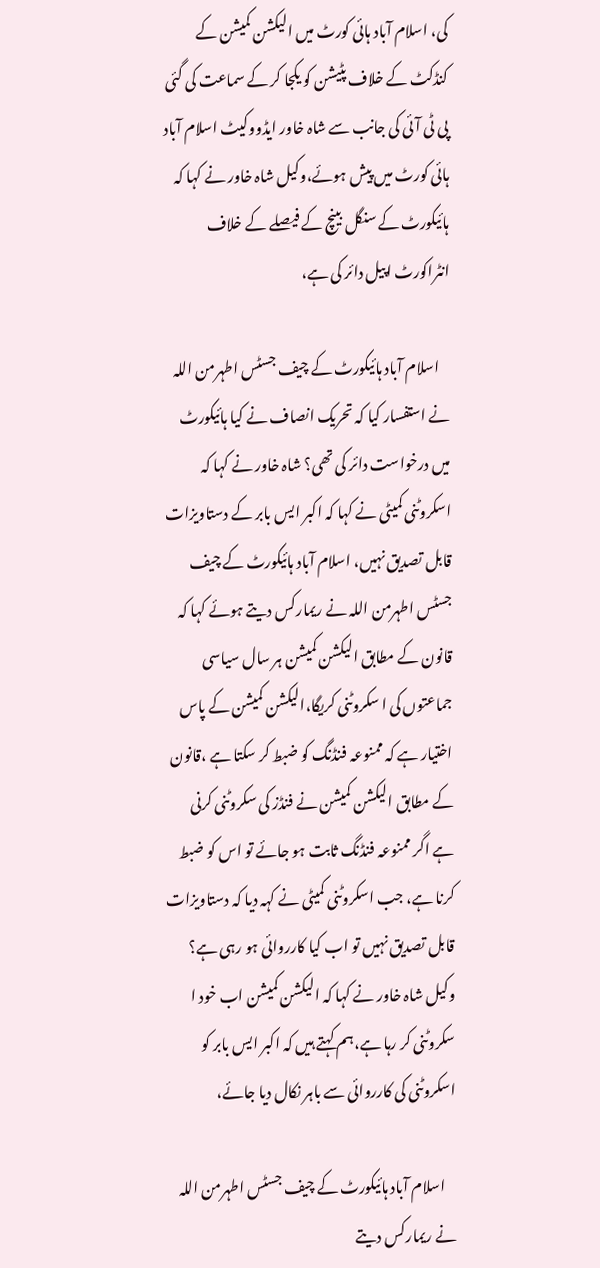کی، اسلام آباد ہائی کورٹ میں الیکشن کمیشن کے کنڈکٹ کے خلاف پٹیشن کو یکجا کر کے سماعت کی گئی پی ٹی آئی کی جانب سے شاہ خاور ایڈووکیٹ اسلام آباد ہائی کورٹ میں پیش ہوئے،وکیل شاہ خاور نے کہا کہ ہائیکورٹ کے سنگل بینچ کے فیصلے کے خلاف انٹراکورٹ اپیل دائر کی ہے،

    اسلام آباد ہائیکورٹ کے چیف جسٹس اطہرمن اللہ نے استفسار کیا کہ تحریک انصاف نے کیا ہائیکورٹ میں درخواست دائر کی تھی؟ شاہ خاور نے کہا کہ اسکروٹنی کمیٹی نے کہا کہ اکبر ایس بابر کے دستاویزات قابل تصدیق نہیں، اسلام آباد ہائیکورٹ کے چیف جسٹس اطہرمن اللہ نے ریمارکس دیتے ہوئے کہا کہ قانون کے مطابق الیکشن کمیشن ہر سال سیاسی جماعتوں کی ا سکروٹنی کریگا،الیکشن کمیشن کے پاس اختیار ہے کہ ممنوعہ فنڈنگ کو ضبط کر سکتا ہے ،قانون کے مطابق الیکشن کمیشن نے فنڈز کی سکروٹنی کرنی ہے اگر ممنوعہ فنڈنگ ثابت ہو جائے تو اس کو ضبط کرنا ہے، جب اسکروٹنی کمیٹی نے کہہ دیا کہ دستاویزات قابل تصدیق نہیں تو اب کیا کارروائی ہو رہی ہے؟ وکیل شاہ خاور نے کہا کہ الیکشن کمیشن اب خود ا سکروٹنی کر رہا ہے،ہم کہتے ہیں کہ اکبر ایس بابر کو اسکروٹنی کی کارروائی سے باہر نکال دیا جائے،

    اسلام آباد ہائیکورٹ کے چیف جسٹس اطہرمن اللہ نے ریمارکس دیتے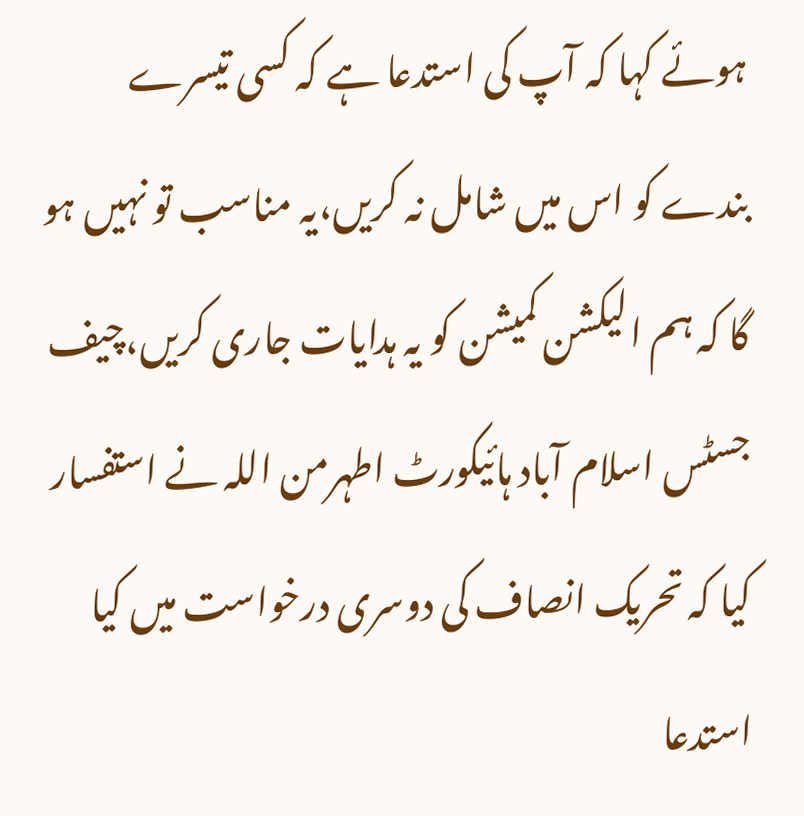ہوئے کہا کہ آپ کی استدعا ہے کہ کسی تیسرے بندے کو اس میں شامل نہ کریں،یہ مناسب تو نہیں ہو گا کہ ہم الیکشن کمیشن کو یہ ہدایات جاری کریں،چیف جسٹس اسلام آباد ہائیکورٹ اطہرمن اللہ نے استفسار کیا کہ تحریک انصاف کی دوسری درخواست میں کیا استدعا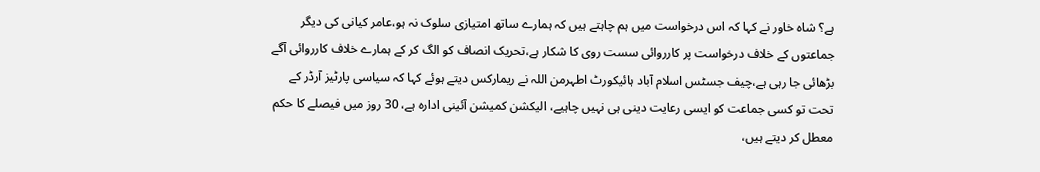ہے؟ شاہ خاور نے کہا کہ اس درخواست میں ہم چاہتے ہیں کہ ہمارے ساتھ امتیازی سلوک نہ ہو،عامر کیانی کی دیگر جماعتوں کے خلاف درخواست پر کارروائی سست روی کا شکار ہے،تحریک انصاف کو الگ کر کے ہمارے خلاف کارروائی آگے بڑھائی جا رہی ہے،چیف جسٹس اسلام آباد ہائیکورٹ اطہرمن اللہ نے ریمارکس دیتے ہوئے کہا کہ سیاسی پارٹیز آرڈر کے تحت تو کسی جماعت کو ایسی رعایت دینی ہی نہیں چاہیے، الیکشن کمیشن آئینی ادارہ ہے، 30 روز میں فیصلے کا حکم معطل کر دیتے ہیں،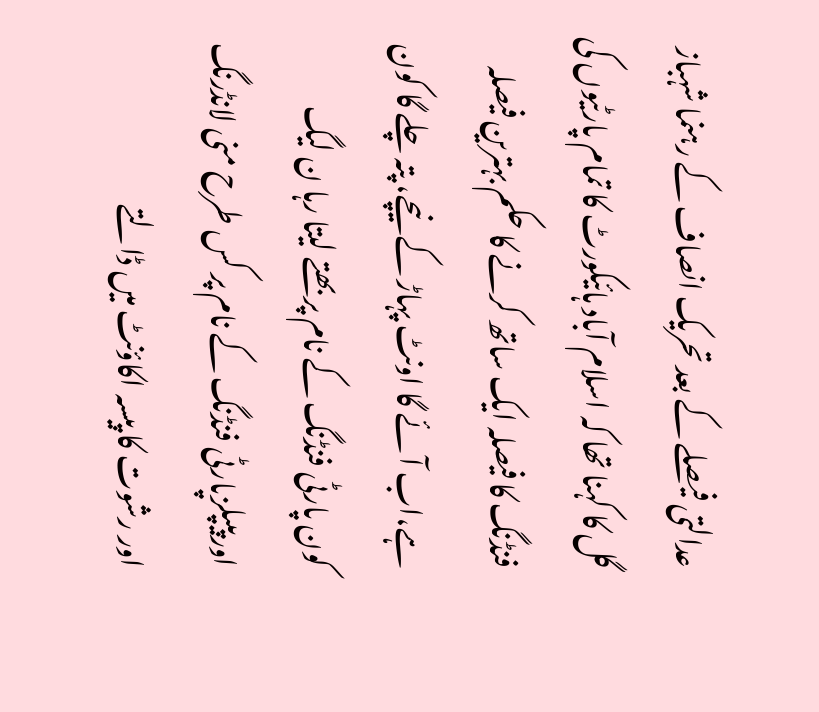عدالتی فیصلے کے بعد تحریک انصاف کے رہنما شہباز گل کا کہنا تھا کہ اسلام آباد ہائیکورٹ کا تمام پارٹیوں کی فنڈنگ کا فیصلہ ایک ساتھ کرنے کا حکم بہترین فیصلہ ہے،اب آئے گا اونٹ پہاڑ کے نیچے، پتہ چلے گا کون کون پارٹی فنڈنگ کے نام پر بھتے لیتا رہا ن لیگ اورپیپلزپارٹی فنڈنگ کے نام پر کس طرح منی لانڈرنگ اور رشوت کا پیسہ اکاؤنٹ میں ڈالتے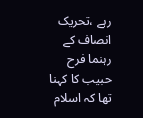رہے ،تحریک انصاف کے رہنما فرح حبیب کا کہنا تھا کہ اسلام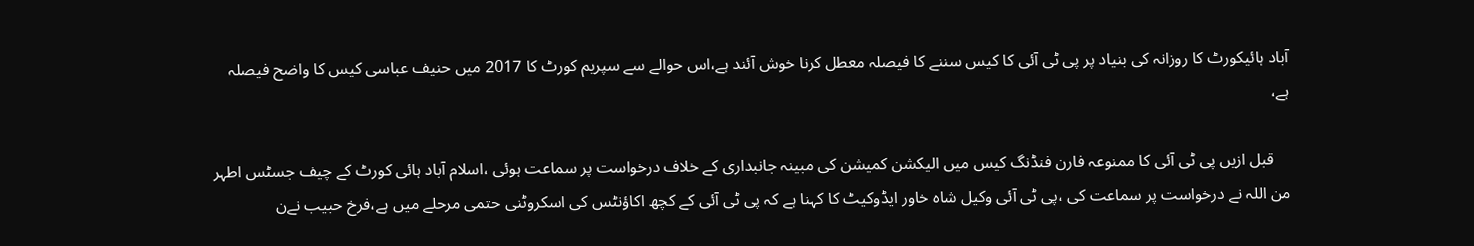آباد ہائیکورٹ کا روزانہ کی بنیاد پر پی ٹی آئی کا کیس سننے کا فیصلہ معطل کرنا خوش آئند ہے،اس حوالے سے سپریم کورٹ کا 2017 میں حنیف عباسی کیس کا واضح فیصلہ ہے،

    قبل ازیں پی ٹی آئی کا ممنوعہ فارن فنڈنگ کیس میں الیکشن کمیشن کی مبینہ جانبداری کے خلاف درخواست پر سماعت ہوئی ،اسلام آباد ہائی کورٹ کے چیف جسٹس اطہر من اللہ نے درخواست پر سماعت کی ،پی ٹی آئی وکیل شاہ خاور ایڈوکیٹ کا کہنا ہے کہ پی ٹی آئی کے کچھ اکاؤنٹس کی اسکروٹنی حتمی مرحلے میں ہے،فرخ حبیب نےن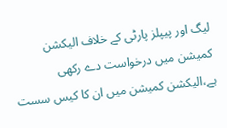لیگ اور پیپلز پارٹی کے خلاف الیکشن کمیشن میں درخواست دے رکھی ہے،الیکشن کمیشن میں ان کا کیس سست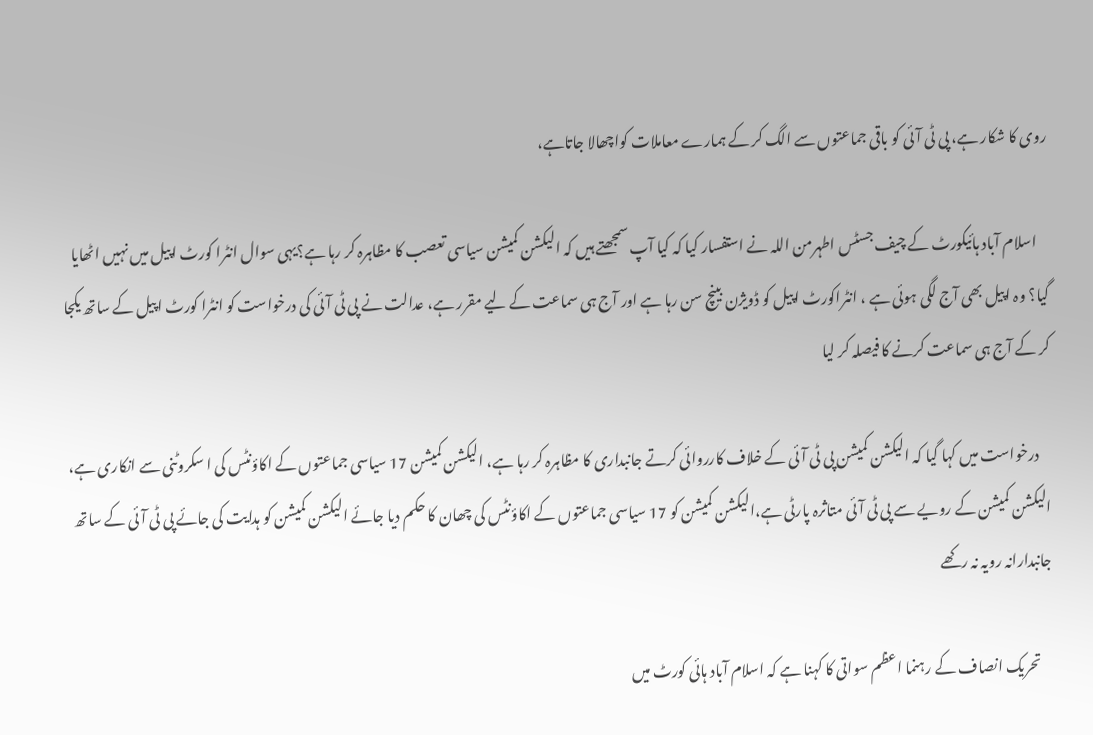روی کا شکار ہے، پی ٹی آئی کو باقی جماعتوں سے الگ کر کے ہمارے معاملات کواچھالا جاتاہے،

    اسلام آباد ہائیکورٹ کے چیف جسٹس اطہرمن اللہ نے استفسار کیا کہ کیا آپ سمجھتے ہیں کہ الیکشن کمیشن سیاسی تعصب کا مظاہرہ کر رہا ہے؟یہی سوال انٹرا کورٹ اپیل میں نہیں اٹھایا گیا؟ وہ اپیل بھی آج لگی ہوئی ہے ، انٹراکورٹ اپیل کو ڈویژن بینچ سن رہا ہے اور آج ہی سماعت کے لیے مقرر ہے، عدالت نے پی ٹی آئی کی درخواست کو انٹرا کورٹ اپیل کے ساتھ یکجا کر کے آج ہی سماعت کرنے کا فیصلہ کر لیا

    درخواست میں کہا گیا کہ الیکشن کمیشن پی ٹی آئی کے خلاف کارروائی کرتے جانبداری کا مظاہرہ کر رہا ہے، الیکشن کمیشن 17 سیاسی جماعتوں کے اکاؤنٹس کی ا سکروٹنی سے انکاری ہے، الیکشن کمیشن کے رویے سے پی ٹی آئی متاثرہ پارٹی ہے،الیکشن کمیشن کو 17 سیاسی جماعتوں کے اکاؤنٹس کی چھان کا حکم دیا جائے الیکشن کمیشن کو ہدایت کی جائے پی ٹی آئی کے ساتھ جانبدارانہ رویہ نہ رکھے

    تحریک انصاف کے رہنما اعظم سواتی کا کہنا ہے کہ اسلام آباد ہائی کورٹ میں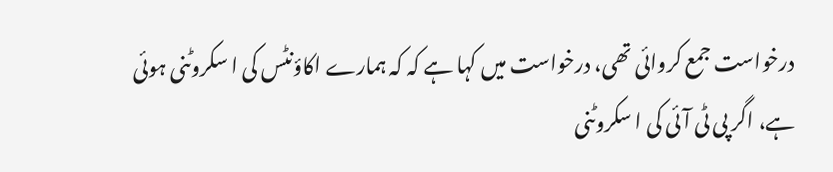درخواست جمع کروائی تھی، درخواست میں کہا ہے کہ کہ ہمارے اکاؤنٹس کی ا سکروٹنی ہوئی ہے، اگر پی ٹی آئی کی ا سکروٹنی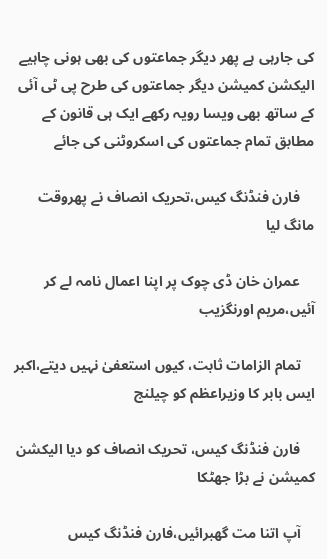کی جارہی ہے پھر دیگر جماعتوں کی بھی ہونی چاہیے الیکشن کمیشن دیگر جماعتوں کی طرح پی ٹی آئی کے ساتھ بھی ویسا رویہ رکھے ایک ہی قانون کے مطابق تمام جماعتوں کی اسکروٹنی کی جائے

    فارن فنڈنگ کیس،تحریک انصاف نے پھروقت مانگ لیا

    عمران خان ڈی چوک پر اپنا اعمال نامہ لے کر آئیں،مریم اورنگزیب

    تمام الزامات ثابت، کیوں استعفیٰ نہیں دیتے،اکبر ایس بابر کا وزیراعظم کو چیلنج

    فارن فنڈنگ کیس، تحریک انصاف کو دیا الیکشن کمیشن نے بڑا جھٹکا

    آپ اتنا مت گھبرائیں،فارن فنڈنگ کیس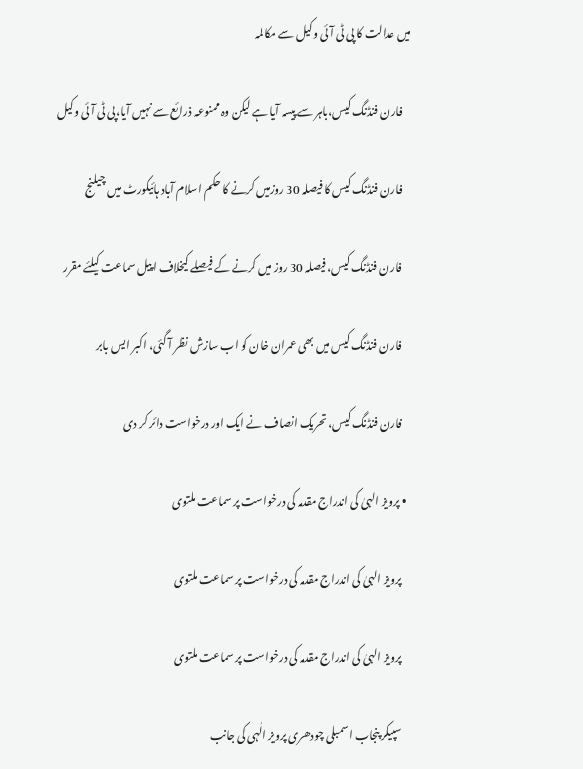میں عدالت کا پی ٹی آئی وکیل سے مکالمہ

    فارن فنڈنگ کیس،باہر سے پیسہ آیا ہے لیکن وہ ممنوعہ ذرائع سے نہیں آیا،پی ٹی آئی وکیل

    فارن فنڈنگ کیس کا فیصلہ 30 روزمیں کرنے کا حکم اسلام آباد ہائیکورٹ میں چیلنج

    فارن فنڈنگ کیس، فیصلہ 30 روز میں کرنے کے فیصلے کیخلاف اپیل سماعت کیلئے مقرر

    فارن فنڈنگ کیس میں بھی عمران خان کو اب سازش نظر آ گئی، اکبر ایس بابر

    فارن فنڈنگ کیس، تحریک انصاف نے ایک اور درخواست دائر کر دی

  • پرویز الہیٰ کی اندراج مقدمہ کی درخواست پر سماعت ملتوی

    پرویز الہیٰ کی اندراج مقدمہ کی درخواست پر سماعت ملتوی

    پرویز الہیٰ کی اندراج مقدمہ کی درخواست پر سماعت ملتوی

    سپیکر پنجاب اسمبلی چودھری پرویز الٰہی کی جانب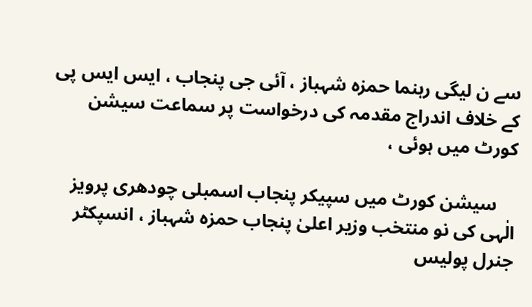سے ن لیگی رہنما حمزہ شہباز ، آئی جی پنجاب ، ایس ایس پی کے خلاف اندراج مقدمہ کی درخواست پر سماعت سیشن کورٹ میں ہوئی ،

    سیشن کورٹ میں سپیکر پنجاب اسمبلی چودھری پرویز الٰہی کی نو منتخب وزیر اعلیٰ پنجاب حمزہ شہباز ، انسپکٹر جنرل پولیس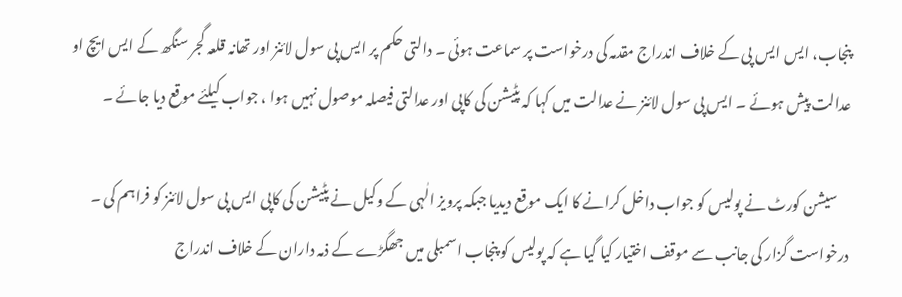پنجاب، ایس ایس پی کے خلاف اندراج مقدمہ کی درخواست پر سماعت ہوئی ۔ دالتی حکم پر ایس پی سول لائنز اور تھانہ قلعہ گجر سنگھ کے ایس ایچ او عدالت پیش ہوئے ۔ ایس پی سول لائنز نے عدالت میں کہا کہ پٹیشن کی کاپی اور عدالتی فیصلہ موصول نہیں ہوا ، جواب کیلئے موقع دیا جائے ۔

    سیشن کورٹ نے پولیس کو جواب داخل کرانے کا ایک موقع دیدیا جبکہ پرویز الٰہی کے وکیل نے پٹیشن کی کاپی ایس پی سول لائنز کو فراہم کی ۔ درخواست گزار کی جانب سے موقف اختیار کیا گیا ہے کہ پولیس کو پنجاب اسمبلی میں جھگڑے کے ذمہ داران کے خلاف اندراج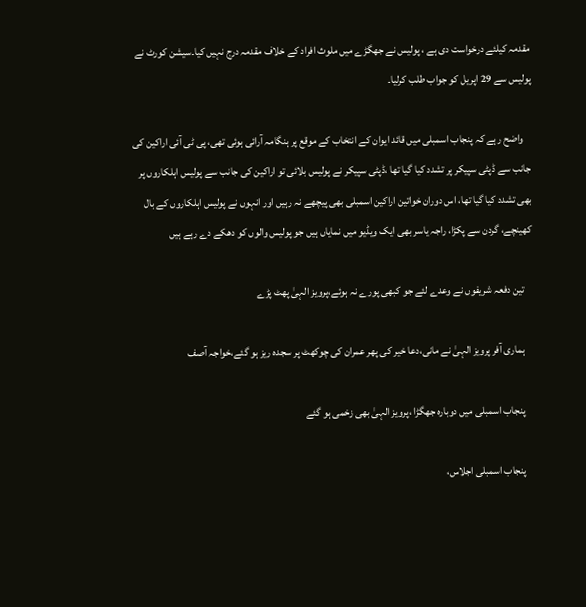مقدمہ کیلئے درخواست دی ہے ، پولیس نے جھگڑے میں ملوث افراد کے خلاف مقدمہ درج نہیں کیا۔سیشن کورٹ نے پولیس سے 29 اپریل کو جواب طلب کرلیا۔

    واضح رہے کہ پنجاب اسمبلی میں قائد ایوان کے انتخاب کے موقع پر ہنگامہ آرائی ہوئی تھی، پی ٹی آئی اراکین کی جانب سے ڈپٹی سپیکر پر تشدد کیا گیا تھا ،ڈپٹی سپیکر نے پولیس بلائی تو اراکین کی جانب سے پولیس اہلکاروں پر بھی تشدد کیا گیا تھا، اس دوران خواتین اراکین اسمبلی بھی پیچھے نہ رہیں اور انہوں نے پولیس اہلکاروں کے بال کھینچے، گردن سے پکڑا، راجہ یاسر بھی ایک ویڈیو میں نمایاں ہیں جو پولیس والوں کو دھکے دے رہے ہیں

    تین دفعہ شریفوں نے وعدے لئے جو کبھی پورے نہ ہوئے،پرویز الہیٰ پھٹ پڑے

    ہماری آفر پرویز الہیٰ نے مانی،دعا خیر کی پھر عمران کی چوکھٹ پر سجدہ ریز ہو گئے،خواجہ آصف

    پنجاب اسمبلی میں دوبارہ جھگڑا ،پرویز الہیٰ بھی زخمی ہو گئے

    پنجاب اسمبلی اجلاس،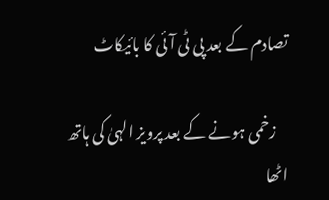تصادم کے بعد پی ٹی آئی کا بائیکاٹ

    زخمی ہونے کے بعد پرویز الہیٰ کی ہاتھ اٹھا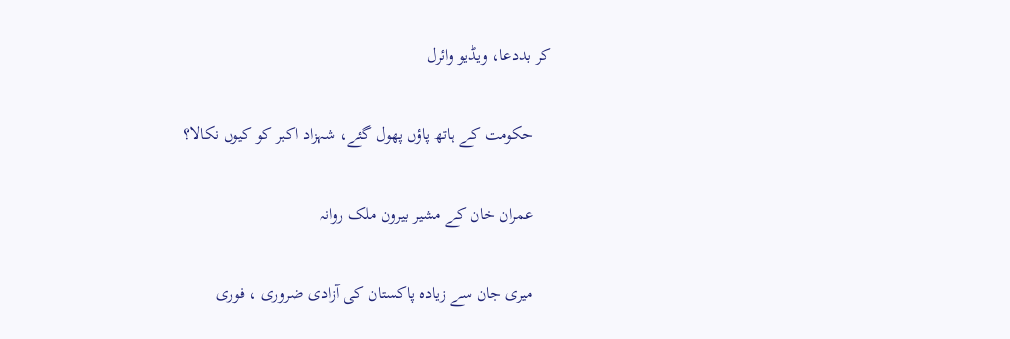کر بددعا، ویڈیو وائرل

    حکومت کے ہاتھ پاؤں پھول گئے، شہزاد اکبر کو کیوں نکالا؟

    عمران خان کے مشیر بیرون ملک روانہ

    میری جان سے زیادہ پاکستان کی آزادی ضروری ، فوری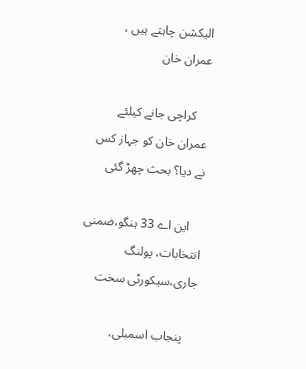الیکشن چاہتے ہیں ، عمران خان

    کراچی جانے کیلئے عمران خان کو جہاز کس نے دیا؟ بحث چھڑ گئی

    این اے 33 ہنگو،ضمنی انتخابات، پولنگ جاری،سیکورٹی سخت

    پنجاب اسمبلی،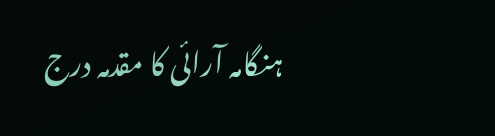ہنگامہ آرائی کا مقدمہ درج